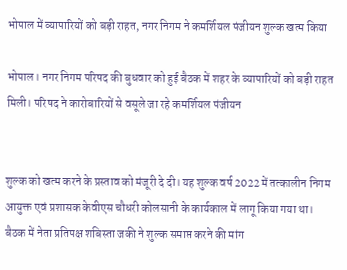भोपाल में व्यापारियों को बड़ी राहत, नगर निगम ने कमर्शियल पंजीयन शुल्क खत्म किया

भोपाल। नगर निगम परिषद की बुधवार को हुई बैठक में शहर के व्यापारियों को बड़ी राहत मिली। परिषद ने कारोबारियों से वसूले जा रहे कमर्शियल पंजीयन


शुल्क को खत्म करने के प्रस्ताव को मंजूरी दे दी। यह शुल्क वर्ष 2022 में तत्कालीन निगम आयुक्त एवं प्रशासक केवीएस चौधरी कोलसानी के कार्यकाल में लागू किया गया था।
बैठक में नेता प्रतिपक्ष शबिस्ता जकी ने शुल्क समाप्त करने की मांग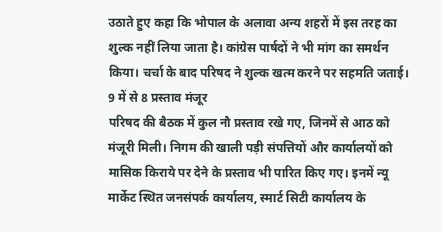उठाते हुए कहा कि भोपाल के अलावा अन्य शहरों में इस तरह का शुल्क नहीं लिया जाता है। कांग्रेस पार्षदों ने भी मांग का समर्थन किया। चर्चा के बाद परिषद ने शुल्क खत्म करने पर सहमति जताई।
9 में से 8 प्रस्ताव मंजूर
परिषद की बैठक में कुल नौ प्रस्ताव रखे गए, जिनमें से आठ को मंजूरी मिली। निगम की खाली पड़ी संपत्तियों और कार्यालयों को मासिक किराये पर देने के प्रस्ताव भी पारित किए गए। इनमें न्यू मार्केट स्थित जनसंपर्क कार्यालय, स्मार्ट सिटी कार्यालय के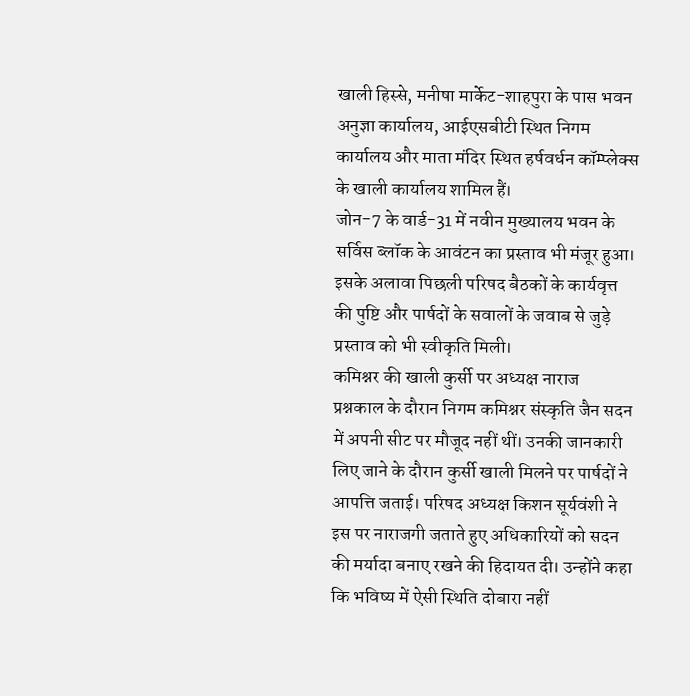खाली हिस्से, मनीषा मार्केट-शाहपुरा के पास भवन अनुज्ञा कार्यालय, आईएसबीटी स्थित निगम कार्यालय और माता मंदिर स्थित हर्षवर्धन कॉम्प्लेक्स के खाली कार्यालय शामिल हैं।
जोन-7 के वार्ड-31 में नवीन मुख्यालय भवन के सर्विस ब्लॉक के आवंटन का प्रस्ताव भी मंजूर हुआ। इसके अलावा पिछली परिषद बैठकों के कार्यवृत्त की पुष्टि और पार्षदों के सवालों के जवाब से जुड़े प्रस्ताव को भी स्वीकृति मिली।
कमिश्नर की खाली कुर्सी पर अध्यक्ष नाराज
प्रश्नकाल के दौरान निगम कमिश्नर संस्कृति जैन सदन में अपनी सीट पर मौजूद नहीं थीं। उनकी जानकारी लिए जाने के दौरान कुर्सी खाली मिलने पर पार्षदों ने आपत्ति जताई। परिषद अध्यक्ष किशन सूर्यवंशी ने इस पर नाराजगी जताते हुए अधिकारियों को सदन की मर्यादा बनाए रखने की हिदायत दी। उन्होंने कहा कि भविष्य में ऐसी स्थिति दोबारा नहीं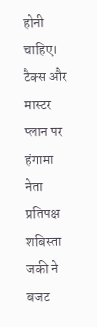होनी चाहिए।
टैक्स और मास्टर प्लान पर हंगामा
नेता प्रतिपक्ष शबिस्ता जकी ने बजट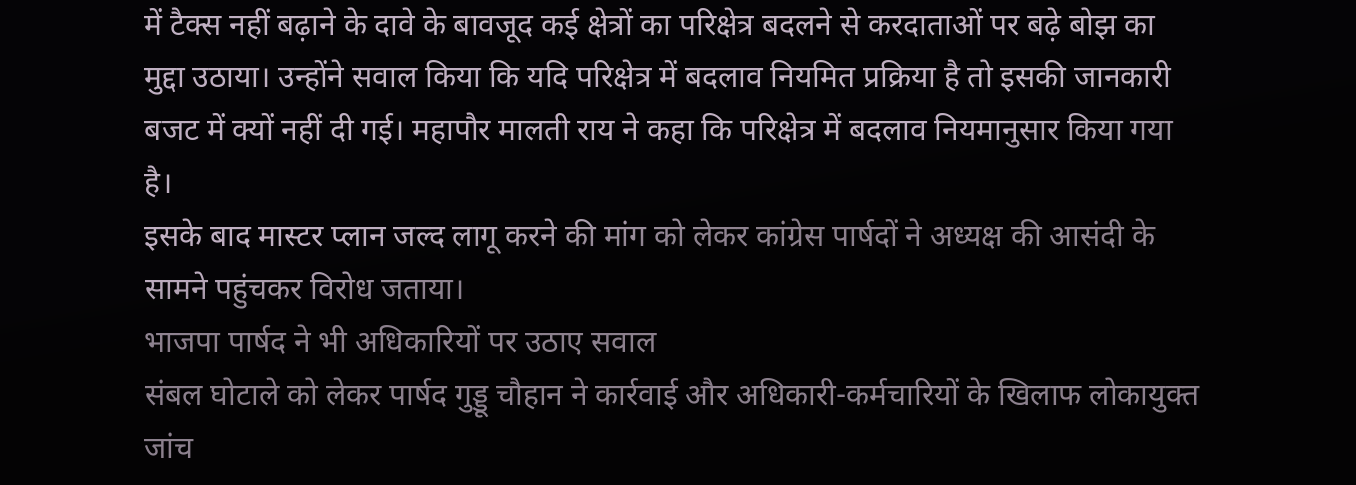में टैक्स नहीं बढ़ाने के दावे के बावजूद कई क्षेत्रों का परिक्षेत्र बदलने से करदाताओं पर बढ़े बोझ का मुद्दा उठाया। उन्होंने सवाल किया कि यदि परिक्षेत्र में बदलाव नियमित प्रक्रिया है तो इसकी जानकारी बजट में क्यों नहीं दी गई। महापौर मालती राय ने कहा कि परिक्षेत्र में बदलाव नियमानुसार किया गया है।
इसके बाद मास्टर प्लान जल्द लागू करने की मांग को लेकर कांग्रेस पार्षदों ने अध्यक्ष की आसंदी के सामने पहुंचकर विरोध जताया।
भाजपा पार्षद ने भी अधिकारियों पर उठाए सवाल
संबल घोटाले को लेकर पार्षद गुड्डू चौहान ने कार्रवाई और अधिकारी-कर्मचारियों के खिलाफ लोकायुक्त जांच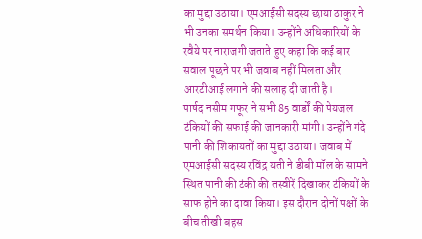का मुद्दा उठाया। एमआईसी सदस्य छाया ठाकुर ने भी उनका समर्थन किया। उन्होंने अधिकारियों के रवैये पर नाराजगी जताते हुए कहा कि कई बार सवाल पूछने पर भी जवाब नहीं मिलता और आरटीआई लगाने की सलाह दी जाती है।
पार्षद नसीम गफूर ने सभी 85 वार्डों की पेयजल टंकियों की सफाई की जानकारी मांगी। उन्होंने गंदे पानी की शिकायतों का मुद्दा उठाया। जवाब में एमआईसी सदस्य रविंद्र यती ने डीबी मॉल के सामने स्थित पानी की टंकी की तस्वीरें दिखाकर टंकियों के साफ होने का दावा किया। इस दौरान दोनों पक्षों के बीच तीखी बहस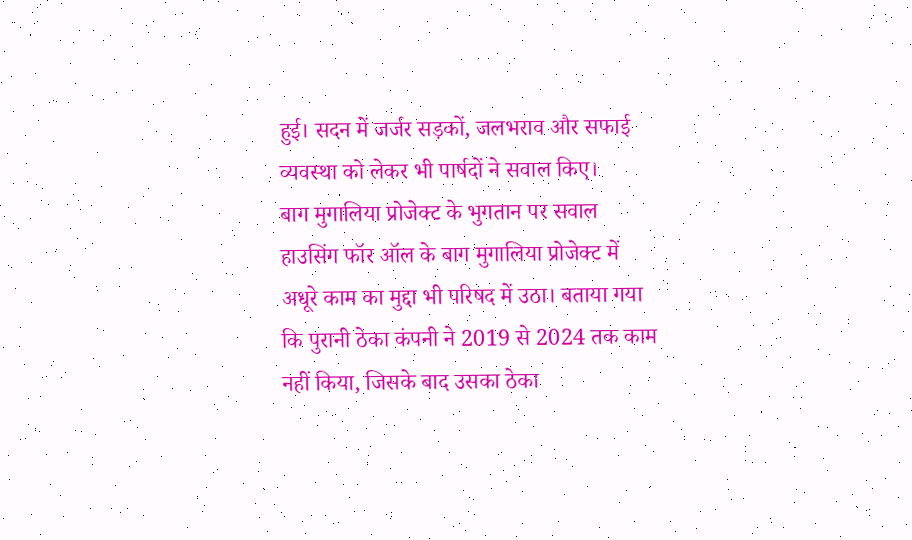हुई। सदन में जर्जर सड़कों, जलभराव और सफाई व्यवस्था को लेकर भी पार्षदों ने सवाल किए।
बाग मुगालिया प्रोजेक्ट के भुगतान पर सवाल
हाउसिंग फॉर ऑल के बाग मुगालिया प्रोजेक्ट में अधूरे काम का मुद्दा भी परिषद में उठा। बताया गया कि पुरानी ठेका कंपनी ने 2019 से 2024 तक काम नहीं किया, जिसके बाद उसका ठेका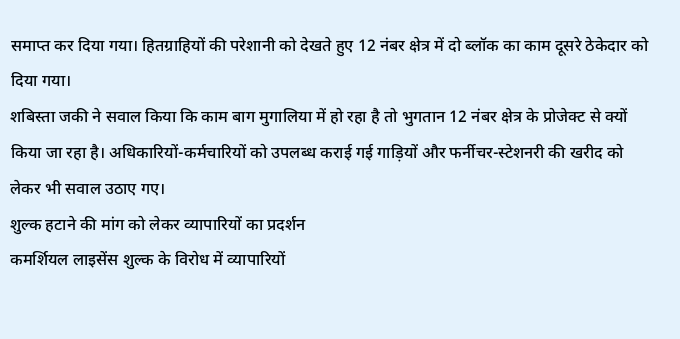समाप्त कर दिया गया। हितग्राहियों की परेशानी को देखते हुए 12 नंबर क्षेत्र में दो ब्लॉक का काम दूसरे ठेकेदार को दिया गया।
शबिस्ता जकी ने सवाल किया कि काम बाग मुगालिया में हो रहा है तो भुगतान 12 नंबर क्षेत्र के प्रोजेक्ट से क्यों किया जा रहा है। अधिकारियों-कर्मचारियों को उपलब्ध कराई गई गाड़ियों और फर्नीचर-स्टेशनरी की खरीद को लेकर भी सवाल उठाए गए।
शुल्क हटाने की मांग को लेकर व्यापारियों का प्रदर्शन
कमर्शियल लाइसेंस शुल्क के विरोध में व्यापारियों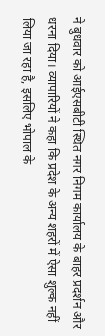ने बुधवार को आईएसबीटी स्थित नगर निगम कार्यालय के बाहर प्रदर्शन और धरना दिया। व्यापारियों ने कहा कि प्रदेश के अन्य शहरों में ऐसा शुल्क नहीं लिया जा रहा है, इसलिए भोपाल के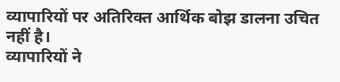व्यापारियों पर अतिरिक्त आर्थिक बोझ डालना उचित नहीं है।
व्यापारियों ने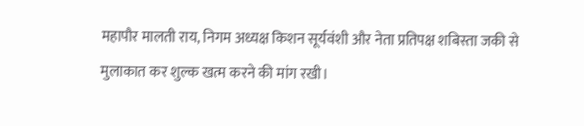महापौर मालती राय, निगम अध्यक्ष किशन सूर्यवंशी और नेता प्रतिपक्ष शबिस्ता जकी से मुलाकात कर शुल्क खत्म करने की मांग रखी।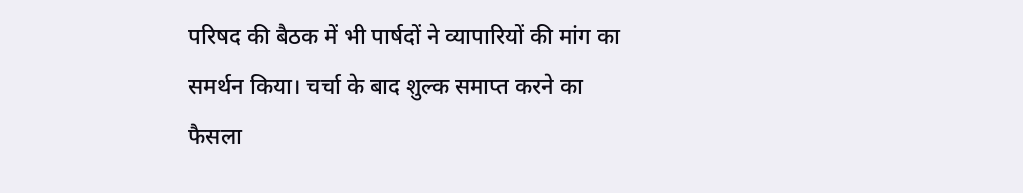परिषद की बैठक में भी पार्षदों ने व्यापारियों की मांग का समर्थन किया। चर्चा के बाद शुल्क समाप्त करने का फैसला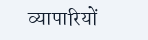व्यापारियों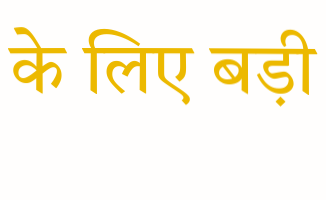के लिए बड़ी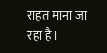राहत माना जा रहा है।